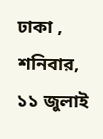ঢাকা , শনিবার, ১১ জুলাই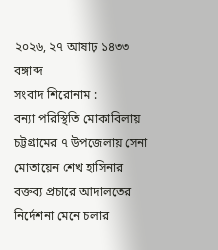২০২৬, ২৭ আষাঢ় ১৪৩৩ বঙ্গাব্দ
সংবাদ শিরোনাম :
বন্যা পরিস্থিতি মোকাবিলায় চট্টগ্রামের ৭ উপজেলায় সেনা মোতায়েন শেখ হাসিনার বক্তব্য প্রচারে আদালতের নির্দেশনা মেনে চলার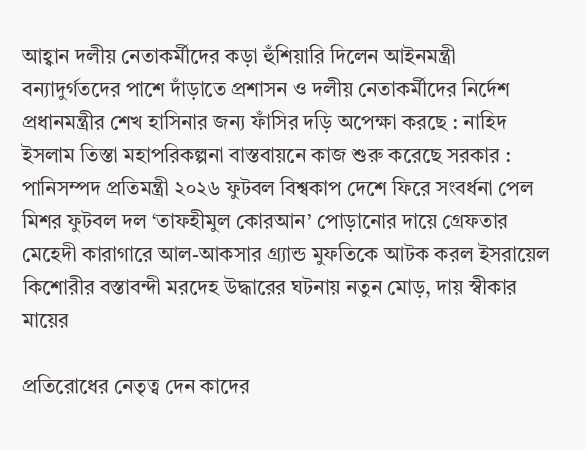আহ্বান দলীয় নেতাকর্মীদের কড়া হুঁশিয়ারি দিলেন আইনমন্ত্রী বন্যাদুর্গতদের পাশে দাঁড়াতে প্রশাসন ও দলীয় নেতাকর্মীদের নির্দেশ প্রধানমন্ত্রীর শেখ হাসিনার জন্য ফাঁসির দড়ি অপেক্ষা করছে : নাহিদ ইসলাম তিস্তা মহাপরিকল্পনা বাস্তবায়নে কাজ শুরু করেছে সরকার : পানিসম্পদ প্রতিমন্ত্রী ২০২৬ ফুটবল বিশ্বকাপ দেশে ফিরে সংবর্ধনা পেল মিশর ফুটবল দল ‘তাফহীমুল কোরআন’ পোড়ানোর দায়ে গ্রেফতার মেহেদী কারাগারে আল-আকসার গ্র্যান্ড মুফতিকে আটক করল ইসরায়েল কিশোরীর বস্তাবন্দী মরদেহ উদ্ধারের ঘটনায় নতুন মোড়, দায় স্বীকার মায়ের

প্রতিরোধের নেতৃত্ব দেন কাদের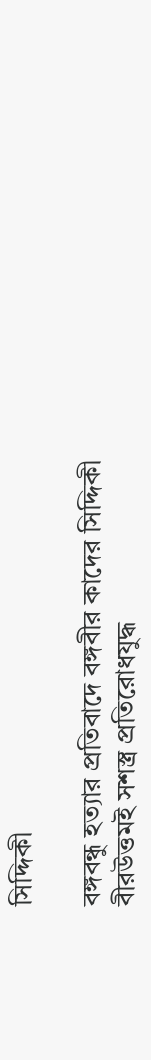সিদ্দিকী

বঙ্গবন্ধু হত্যার প্রতিবাদে বঙ্গবীর কাদের সিদ্দিকী বীরউত্তমই সশস্ত্র প্রতিরোধযুদ্ধ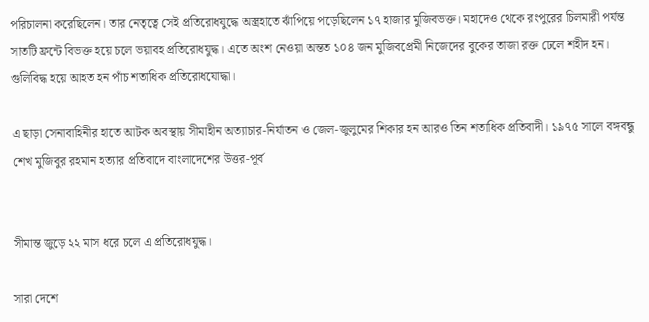পরিচালনা করেছিলেন। তার নেতৃত্বে সেই প্রতিরোধযুদ্ধে অস্ত্রহাতে ঝাঁপিয়ে পড়েছিলেন ১৭ হাজার মুজিবভক্ত। মহাদেও থেকে রংপুরের চিলমারী পর্যন্ত সাতটি ফ্রন্টে বিভক্ত হয়ে চলে ভয়াবহ প্রতিরোধযুদ্ধ। এতে অংশ নেওয়া অন্তত ১০৪ জন মুজিবপ্রেমী নিজেদের বুকের তাজা রক্ত ঢেলে শহীদ হন। গুলিবিদ্ধ হয়ে আহত হন পাঁচ শতাধিক প্রতিরোধযোদ্ধা।

এ ছাড়া সেনাবাহিনীর হাতে আটক অবস্থায় সীমাহীন অত্যাচার-নির্যাতন ও জেল-জুলুমের শিকার হন আরও তিন শতাধিক প্রতিবাদী। ১৯৭৫ সালে বঙ্গবন্ধু শেখ মুজিবুর রহমান হত্যার প্রতিবাদে বাংলাদেশের উত্তর-পূর্ব


সীমান্ত জুড়ে ২২ মাস ধরে চলে এ প্রতিরোধযুদ্ধ।

সারা দেশে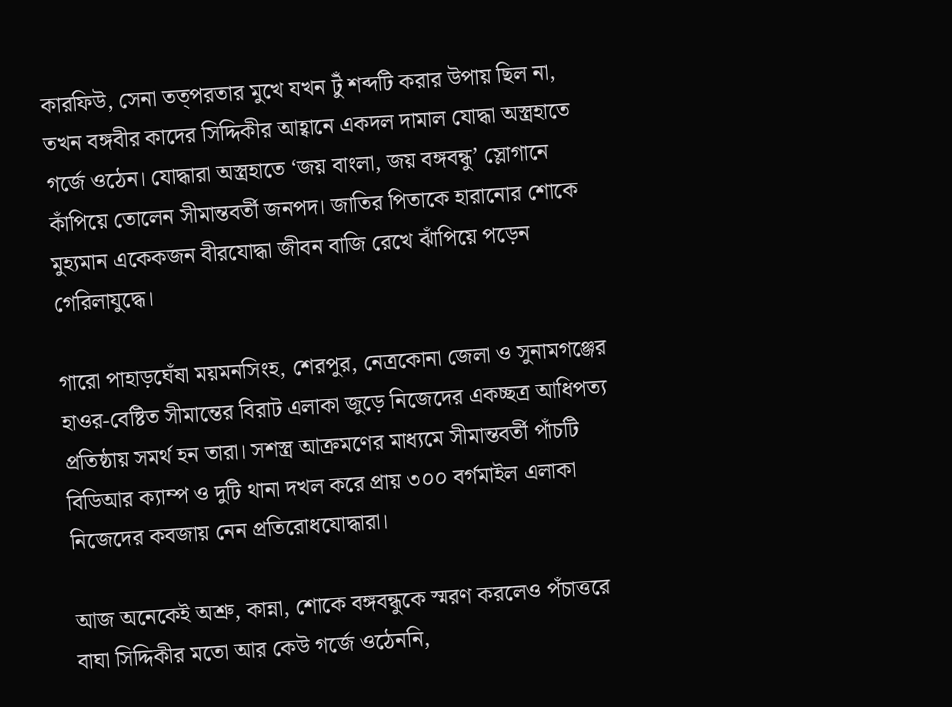কারফিউ, সেনা তত্পরতার মুখে যখন টুঁ শব্দটি করার উপায় ছিল না, তখন বঙ্গবীর কাদের সিদ্দিকীর আহ্বানে একদল দামাল যোদ্ধা অস্ত্রহাতে গর্জে ওঠেন। যোদ্ধারা অস্ত্রহাতে ‘জয় বাংলা, জয় বঙ্গবন্ধু’ স্লোগানে কাঁপিয়ে তোলেন সীমান্তবর্তী জনপদ। জাতির পিতাকে হারানোর শোকে মুহ্যমান একেকজন বীরযোদ্ধা জীবন বাজি রেখে ঝাঁপিয়ে পড়েন গেরিলাযুদ্ধে।

গারো পাহাড়ঘেঁষা ময়মনসিংহ, শেরপুর, নেত্রকোনা জেলা ও সুনামগঞ্জের হাওর-বেষ্টিত সীমান্তের বিরাট এলাকা জুড়ে নিজেদের একচ্ছত্র আধিপত্য প্রতিষ্ঠায় সমর্থ হন তারা। সশস্ত্র আক্রমণের মাধ্যমে সীমান্তবর্তী পাঁচটি বিডিআর ক্যাম্প ও দুটি থানা দখল করে প্রায় ৩০০ বর্গমাইল এলাকা নিজেদের কবজায় নেন প্রতিরোধযোদ্ধারা।

আজ অনেকেই অশ্রু, কান্না, শোকে বঙ্গবন্ধুকে স্মরণ করলেও পঁচাত্তরে বাঘা সিদ্দিকীর মতো আর কেউ গর্জে ওঠেননি,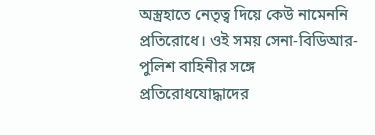অস্ত্রহাতে নেতৃত্ব দিয়ে কেউ নামেননি প্রতিরোধে। ওই সময় সেনা-বিডিআর-পুলিশ বাহিনীর সঙ্গে প্রতিরোধযোদ্ধাদের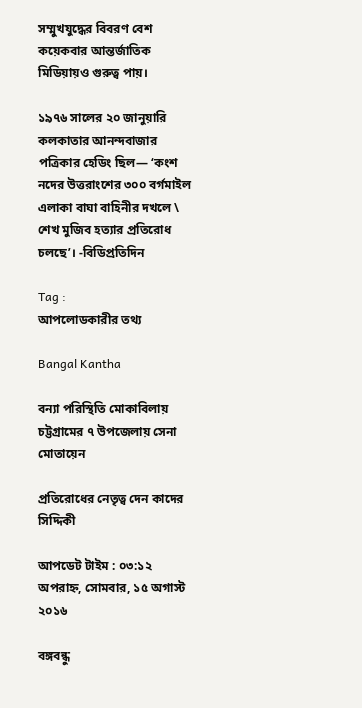সম্মুখযুদ্ধের বিবরণ বেশ কয়েকবার আন্তর্জাতিক মিডিয়ায়ও গুরুত্ব পায়।

১৯৭৬ সালের ২০ জানুয়ারি কলকাতার আনন্দবাজার পত্রিকার হেডিং ছিল— ‘কংশ নদের উত্তরাংশের ৩০০ বর্গমাইল এলাকা বাঘা বাহিনীর দখলে \ শেখ মুজিব হত্যার প্রতিরোধ চলছে’। -বিডিপ্রতিদিন

Tag :
আপলোডকারীর তথ্য

Bangal Kantha

বন্যা পরিস্থিতি মোকাবিলায় চট্টগ্রামের ৭ উপজেলায় সেনা মোতায়েন

প্রতিরোধের নেতৃত্ব দেন কাদের সিদ্দিকী

আপডেট টাইম : ০৩:১২ অপরাহ্ন, সোমবার, ১৫ অগাস্ট ২০১৬

বঙ্গবন্ধু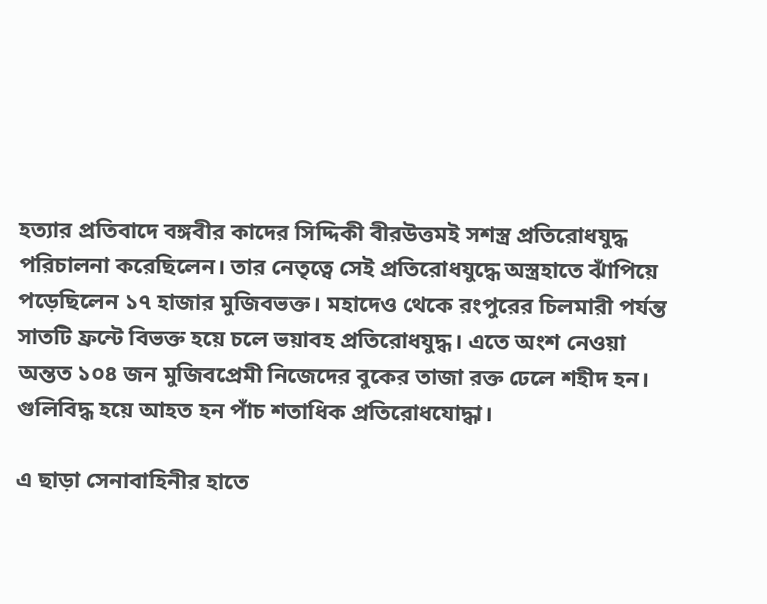হত্যার প্রতিবাদে বঙ্গবীর কাদের সিদ্দিকী বীরউত্তমই সশস্ত্র প্রতিরোধযুদ্ধ পরিচালনা করেছিলেন। তার নেতৃত্বে সেই প্রতিরোধযুদ্ধে অস্ত্রহাতে ঝাঁপিয়ে পড়েছিলেন ১৭ হাজার মুজিবভক্ত। মহাদেও থেকে রংপুরের চিলমারী পর্যন্ত সাতটি ফ্রন্টে বিভক্ত হয়ে চলে ভয়াবহ প্রতিরোধযুদ্ধ। এতে অংশ নেওয়া অন্তত ১০৪ জন মুজিবপ্রেমী নিজেদের বুকের তাজা রক্ত ঢেলে শহীদ হন। গুলিবিদ্ধ হয়ে আহত হন পাঁচ শতাধিক প্রতিরোধযোদ্ধা।

এ ছাড়া সেনাবাহিনীর হাতে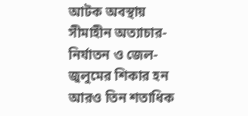আটক অবস্থায় সীমাহীন অত্যাচার-নির্যাতন ও জেল-জুলুমের শিকার হন আরও তিন শতাধিক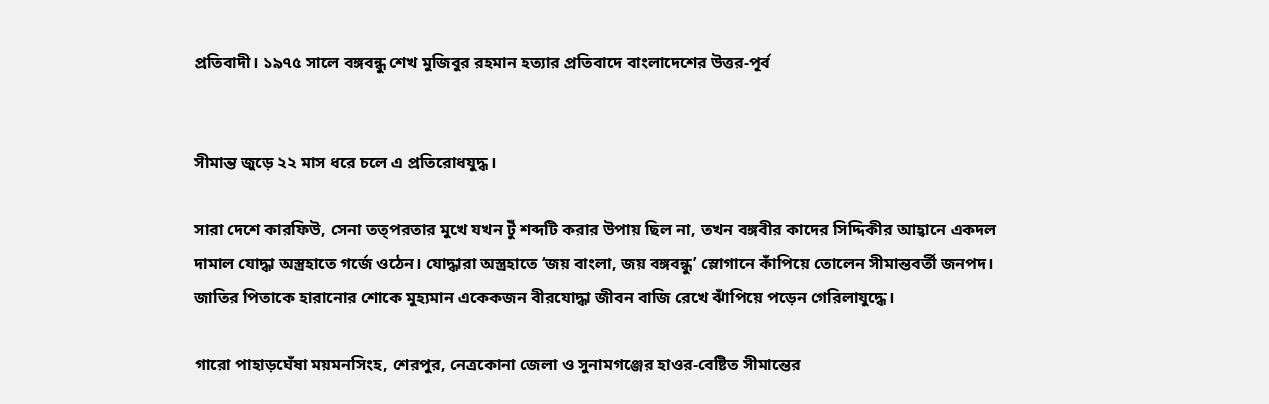প্রতিবাদী। ১৯৭৫ সালে বঙ্গবন্ধু শেখ মুজিবুর রহমান হত্যার প্রতিবাদে বাংলাদেশের উত্তর-পূর্ব


সীমান্ত জুড়ে ২২ মাস ধরে চলে এ প্রতিরোধযুদ্ধ।

সারা দেশে কারফিউ, সেনা তত্পরতার মুখে যখন টুঁ শব্দটি করার উপায় ছিল না, তখন বঙ্গবীর কাদের সিদ্দিকীর আহ্বানে একদল দামাল যোদ্ধা অস্ত্রহাতে গর্জে ওঠেন। যোদ্ধারা অস্ত্রহাতে ‘জয় বাংলা, জয় বঙ্গবন্ধু’ স্লোগানে কাঁপিয়ে তোলেন সীমান্তবর্তী জনপদ। জাতির পিতাকে হারানোর শোকে মুহ্যমান একেকজন বীরযোদ্ধা জীবন বাজি রেখে ঝাঁপিয়ে পড়েন গেরিলাযুদ্ধে।

গারো পাহাড়ঘেঁষা ময়মনসিংহ, শেরপুর, নেত্রকোনা জেলা ও সুনামগঞ্জের হাওর-বেষ্টিত সীমান্তের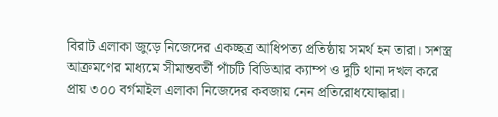বিরাট এলাকা জুড়ে নিজেদের একচ্ছত্র আধিপত্য প্রতিষ্ঠায় সমর্থ হন তারা। সশস্ত্র আক্রমণের মাধ্যমে সীমান্তবর্তী পাঁচটি বিডিআর ক্যাম্প ও দুটি থানা দখল করে প্রায় ৩০০ বর্গমাইল এলাকা নিজেদের কবজায় নেন প্রতিরোধযোদ্ধারা।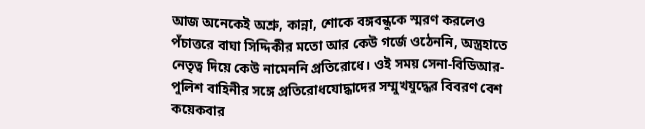আজ অনেকেই অশ্রু, কান্না, শোকে বঙ্গবন্ধুকে স্মরণ করলেও পঁচাত্তরে বাঘা সিদ্দিকীর মতো আর কেউ গর্জে ওঠেননি, অস্ত্রহাতে নেতৃত্ব দিয়ে কেউ নামেননি প্রতিরোধে। ওই সময় সেনা-বিডিআর-পুলিশ বাহিনীর সঙ্গে প্রতিরোধযোদ্ধাদের সম্মুখযুদ্ধের বিবরণ বেশ কয়েকবার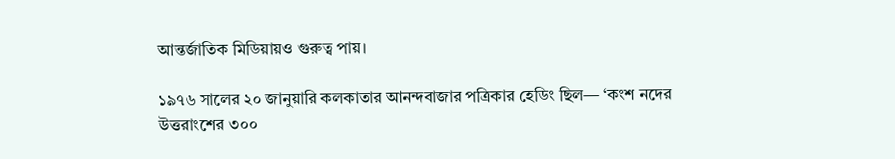আন্তর্জাতিক মিডিয়ায়ও গুরুত্ব পায়।

১৯৭৬ সালের ২০ জানুয়ারি কলকাতার আনন্দবাজার পত্রিকার হেডিং ছিল— ‘কংশ নদের উত্তরাংশের ৩০০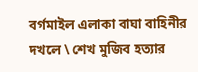বর্গমাইল এলাকা বাঘা বাহিনীর দখলে \ শেখ মুজিব হত্যার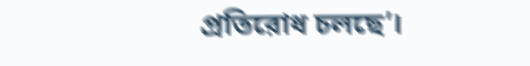প্রতিরোধ চলছে’।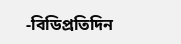-বিডিপ্রতিদিন